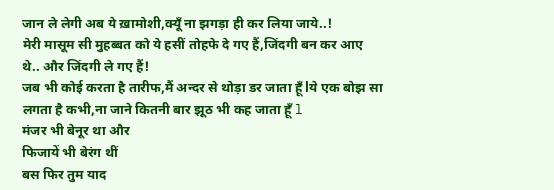जान ले लेगी अब ये ख़ामोशी,क्यूँ ना झगड़ा ही कर लिया जाये..!
मेरी मासूम सी मुहब्बत को ये हसीं तोहफे दे गए हैं,जिंदगी बन कर आए थे.. और जिंदगी ले गए हैं!
जब भी कोई करता है तारीफ,मैं अन्दर से थोड़ा डर जाता हूँ lये एक बोझ सा लगता है कभी,ना जाने कितनी बार झूठ भी कह जाता हूँ l
मंजर भी बेनूर था और
फिजायें भी बेरंग थीं
बस फिर तुम याद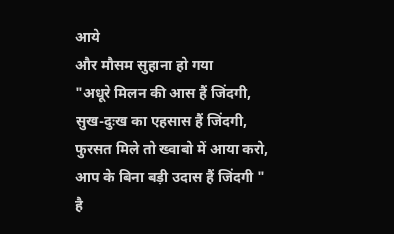आये
और मौसम सुहाना हो गया
"अधूरे मिलन की आस हैं जिंदगी,
सुख-दुःख का एहसास हैं जिंदगी,
फुरसत मिले तो ख्वाबो में आया करो,
आप के बिना बड़ी उदास हैं जिंदगी "
है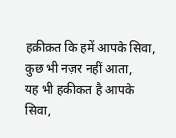हक़ीक़त कि हमें आपके सिवा,
कुछ भी नज़र नहीं आता,
यह भी हकीकत है आपके सिवा,